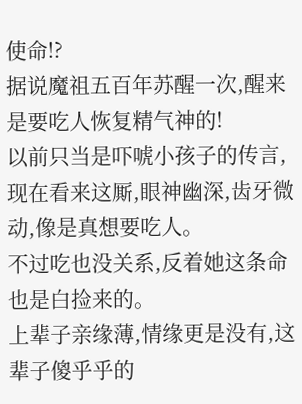使命!?
据说魔祖五百年苏醒一次,醒来是要吃人恢复精气神的!
以前只当是吓唬小孩子的传言,现在看来这厮,眼神幽深,齿牙微动,像是真想要吃人。
不过吃也没关系,反着她这条命也是白捡来的。
上辈子亲缘薄,情缘更是没有,这辈子傻乎乎的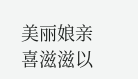美丽娘亲喜滋滋以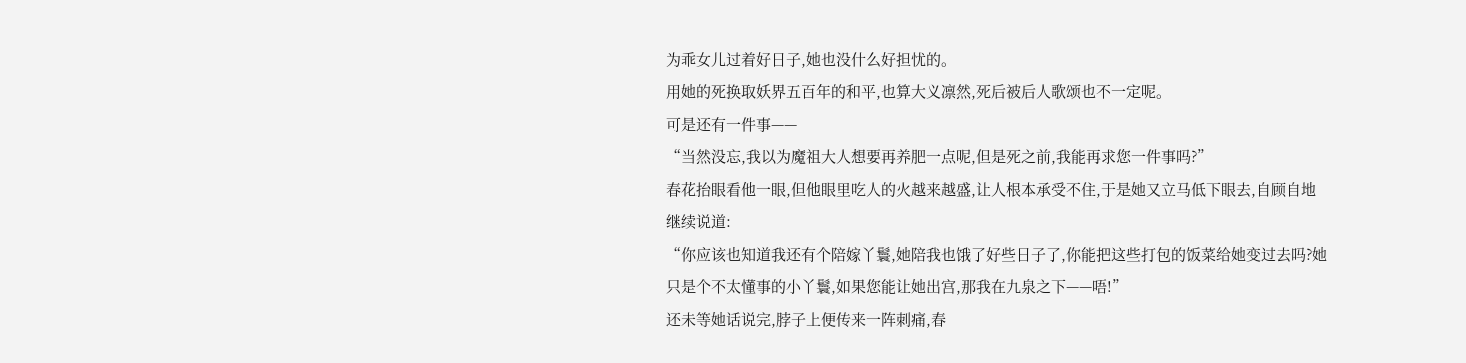为乖女儿过着好日子,她也没什么好担忧的。
用她的死换取妖界五百年的和平,也算大义凛然,死后被后人歌颂也不一定呢。
可是还有一件事——
“当然没忘,我以为魔祖大人想要再养肥一点呢,但是死之前,我能再求您一件事吗?”
春花抬眼看他一眼,但他眼里吃人的火越来越盛,让人根本承受不住,于是她又立马低下眼去,自顾自地继续说道:
“你应该也知道我还有个陪嫁丫鬟,她陪我也饿了好些日子了,你能把这些打包的饭菜给她变过去吗?她只是个不太懂事的小丫鬟,如果您能让她出宫,那我在九泉之下——唔!”
还未等她话说完,脖子上便传来一阵刺痛,春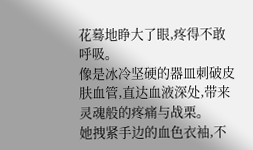花蓦地睁大了眼,疼得不敢呼吸。
像是冰冷坚硬的器皿刺破皮肤血管,直达血液深处,带来灵魂般的疼痛与战栗。
她拽紧手边的血色衣袖,不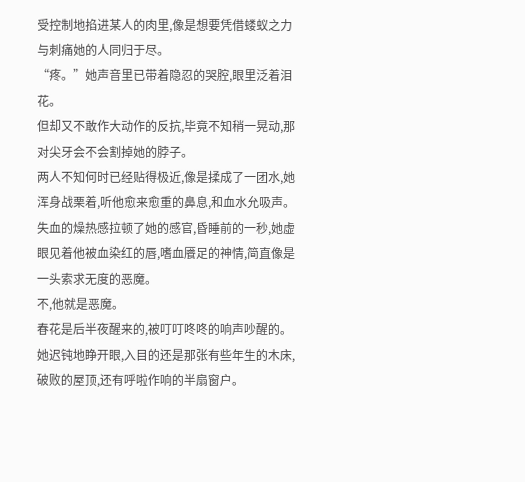受控制地掐进某人的肉里,像是想要凭借蝼蚁之力与刺痛她的人同归于尽。
“疼。”她声音里已带着隐忍的哭腔,眼里泛着泪花。
但却又不敢作大动作的反抗,毕竟不知稍一晃动,那对尖牙会不会割掉她的脖子。
两人不知何时已经贴得极近,像是揉成了一团水,她浑身战栗着,听他愈来愈重的鼻息,和血水允吸声。
失血的燥热感拉顿了她的感官,昏睡前的一秒,她虚眼见着他被血染红的唇,嗜血餍足的神情,简直像是一头索求无度的恶魔。
不,他就是恶魔。
春花是后半夜醒来的,被叮叮咚咚的响声吵醒的。
她迟钝地睁开眼,入目的还是那张有些年生的木床,破败的屋顶,还有呼啦作响的半扇窗户。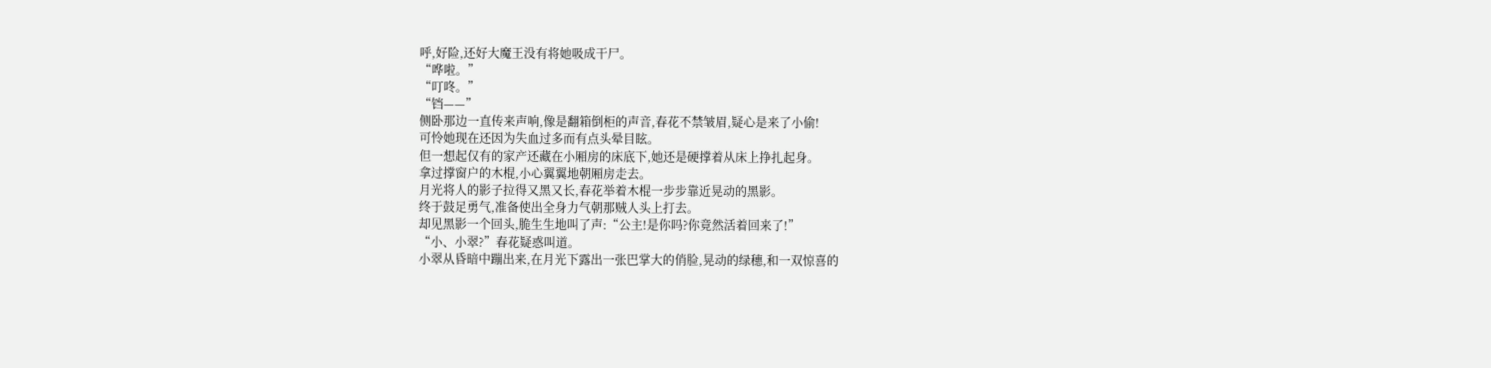呼,好险,还好大魔王没有将她吸成干尸。
“哗啦。”
“叮咚。”
“铛——”
侧卧那边一直传来声响,像是翻箱倒柜的声音,春花不禁皱眉,疑心是来了小偷!
可怜她现在还因为失血过多而有点头晕目眩。
但一想起仅有的家产还藏在小厢房的床底下,她还是硬撑着从床上挣扎起身。
拿过撑窗户的木棍,小心翼翼地朝厢房走去。
月光将人的影子拉得又黑又长,春花举着木棍一步步靠近晃动的黑影。
终于鼓足勇气,准备使出全身力气朝那贼人头上打去。
却见黑影一个回头,脆生生地叫了声:“公主!是你吗?你竟然活着回来了!”
“小、小翠?”春花疑惑叫道。
小翠从昏暗中蹦出来,在月光下露出一张巴掌大的俏脸,晃动的绿穗,和一双惊喜的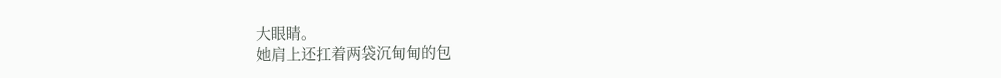大眼睛。
她肩上还扛着两袋沉甸甸的包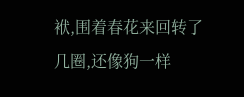袱,围着春花来回转了几圈,还像狗一样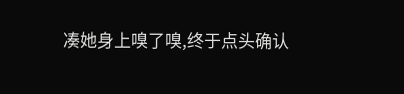凑她身上嗅了嗅,终于点头确认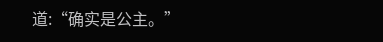道:“确实是公主。”